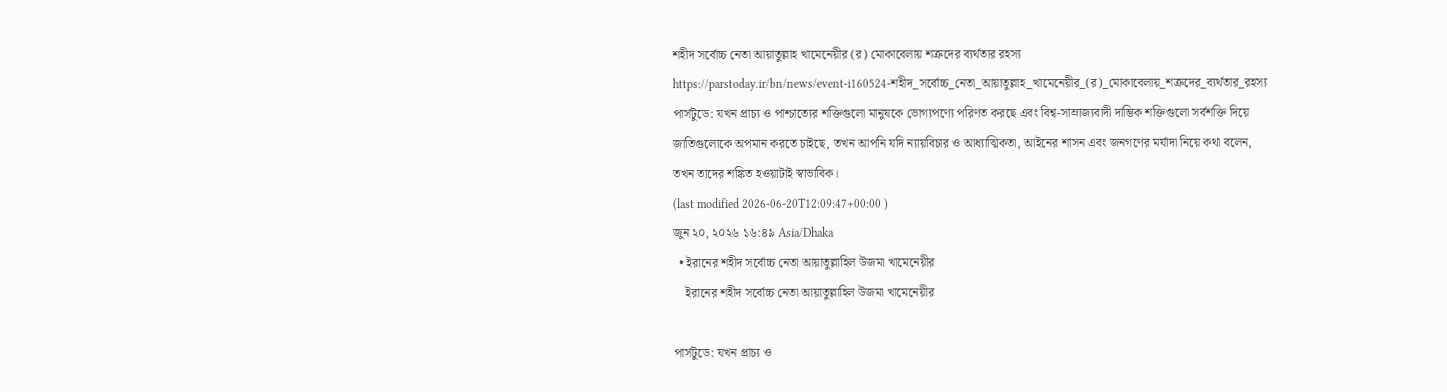শহীদ সর্বোচ্চ নেতা আয়াতুল্লাহ খামেনেয়ীর (র) মোকাবেলায় শত্রুদের ব্যর্থতার রহস্য
https://parstoday.ir/bn/news/event-i160524-শহীদ_সর্বোচ্চ_নেতা_আয়াতুল্লাহ_খামেনেয়ীর_(র)_মোকাবেলায়_শত্রুদের_ব্যর্থতার_রহস্য
পার্সটুডে: যখন প্রাচ্য ও পাশ্চাত্যের শক্তিগুলো মানুষকে ভোগ্যপণ্যে পরিণত করছে এবং বিশ্ব-সাম্রাজ্যবাদী দাম্ভিক শক্তিগুলো সর্বশক্তি দিয়ে জাতিগুলোকে অপমান করতে চাইছে, তখন আপনি যদি ন্যায়বিচার ও আধ্যাত্মিকতা, আইনের শাসন এবং জনগণের মর্যাদা নিয়ে কথা বলেন, তখন তাদের শঙ্কিত হওয়াটাই স্বাভাবিক।
(last modified 2026-06-20T12:09:47+00:00 )
জুন ২০, ২০২৬ ১৬:৪৯ Asia/Dhaka
  • ইরানের শহীদ সর্বোচ্চ নেতা আয়াতুল্লাহিল উজমা খামেনেয়ীর
    ইরানের শহীদ সর্বোচ্চ নেতা আয়াতুল্লাহিল উজমা খামেনেয়ীর

পার্সটুডে: যখন প্রাচ্য ও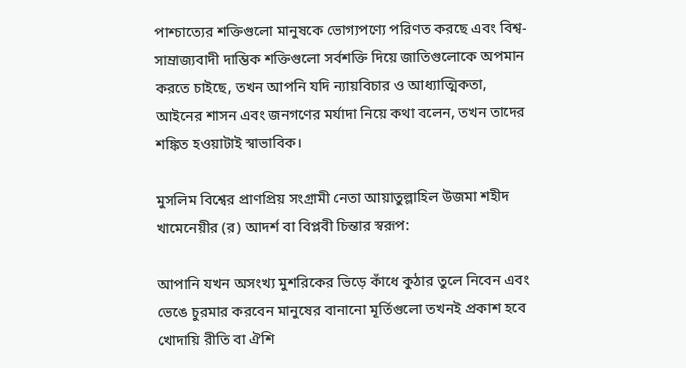পাশ্চাত্যের শক্তিগুলো মানুষকে ভোগ্যপণ্যে পরিণত করছে এবং বিশ্ব-সাম্রাজ্যবাদী দাম্ভিক শক্তিগুলো সর্বশক্তি দিয়ে জাতিগুলোকে অপমান করতে চাইছে, তখন আপনি যদি ন্যায়বিচার ও আধ্যাত্মিকতা, আইনের শাসন এবং জনগণের মর্যাদা নিয়ে কথা বলেন, তখন তাদের শঙ্কিত হওয়াটাই স্বাভাবিক।

মুসলিম বিশ্বের প্রাণপ্রিয় সংগ্রামী নেতা আয়াতুল্লাহিল উজমা শহীদ খামেনেয়ীর (র) আদর্শ বা বিপ্লবী চিন্তার স্বরূপ:

আপানি যখন অসংখ্য মুশরিকের ভিড়ে কাঁধে কুঠার তুলে নিবেন এবং ভেঙে চুরমার করবেন মানুষের বানানো মূর্তিগুলো তখনই প্রকাশ হবে খোদায়ি রীতি বা ঐশি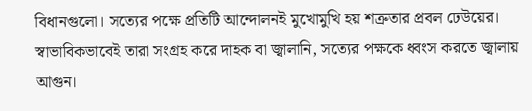বিধানগুলো। সত্যের পক্ষে প্রতিটি আন্দোলনই মুখোমুখি হয় শত্রুতার প্রবল ঢেউয়ের। স্বাভাবিকভাবেই তারা সংগ্রহ করে দাহক বা জ্বালানি, সত্যের পক্ষকে ধ্বংস করতে জ্বালায় আগুন।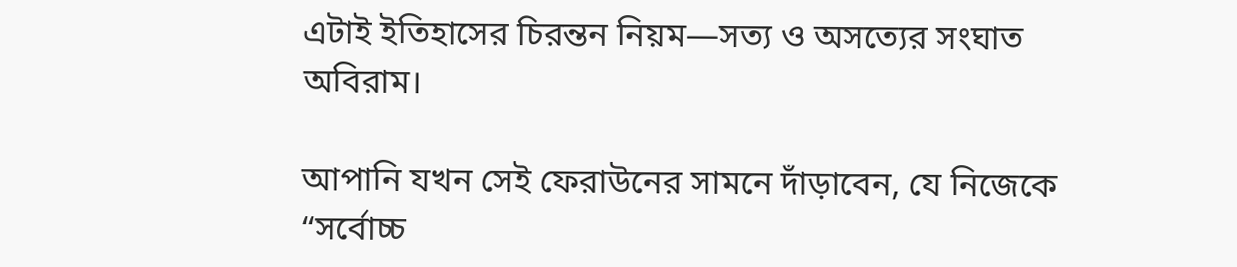এটাই ইতিহাসের চিরন্তন নিয়ম—সত্য ও অসত্যের সংঘাত অবিরাম।

আপানি যখন সেই ফেরাউনের সামনে দাঁড়াবেন, যে নিজেকে “সর্বোচ্চ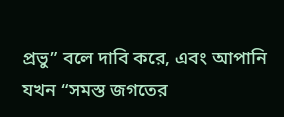প্রভু” বলে দাবি করে, এবং আপানি যখন “সমস্ত জগতের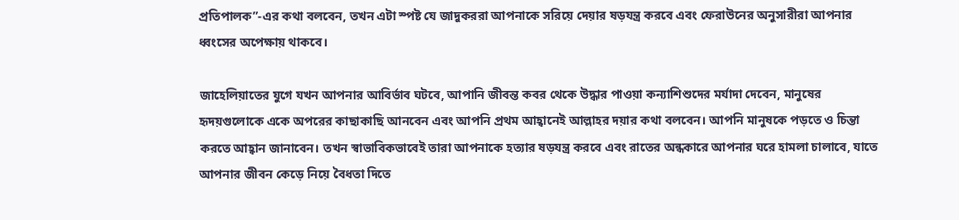প্রতিপালক”-এর কথা বলবেন, তখন এটা স্পষ্ট যে জাদুকররা আপনাকে সরিয়ে দেয়ার ষড়যন্ত্র করবে এবং ফেরাউনের অনুসারীরা আপনার ধ্বংসের অপেক্ষায় থাকবে।

জাহেলিয়াতের যুগে যখন আপনার আবির্ভাব ঘটবে, আপানি জীবন্ত কবর থেকে উদ্ধার পাওয়া কন্যাশিশুদের মর্যাদা দেবেন, মানুষের হৃদয়গুলোকে একে অপরের কাছাকাছি আনবেন এবং আপনি প্রথম আহ্বানেই আল্লাহর দয়ার কথা বলবেন। আপনি মানুষকে পড়তে ও চিন্তা করতে আহ্বান জানাবেন। তখন স্বাভাবিকভাবেই তারা আপনাকে হত্যার ষড়যন্ত্র করবে এবং রাতের অন্ধকারে আপনার ঘরে হামলা চালাবে, যাতে আপনার জীবন কেড়ে নিয়ে বৈধতা দিতে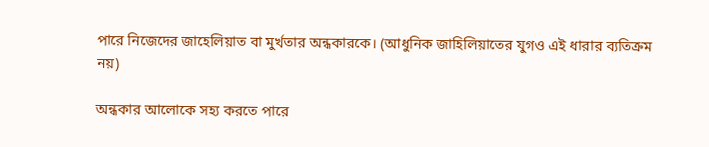পারে নিজেদের জাহেলিয়াত বা মুর্খতার অন্ধকারকে। (আধুনিক জাহিলিয়াতের যুগও এই ধারার ব্যতিক্রম নয়)

অন্ধকার আলোকে সহ্য করতে পারে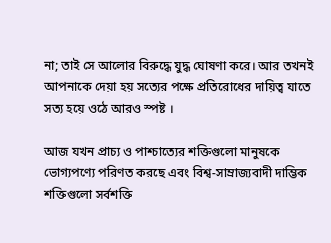না; তাই সে আলোর বিরুদ্ধে যুদ্ধ ঘোষণা করে। আর তখনই আপনাকে দেয়া হয় সত্যের পক্ষে প্রতিরোধের দায়িত্ব যাতে সত্য হয়ে ওঠে আরও স্পষ্ট ।

আজ যখন প্রাচ্য ও পাশ্চাত্যের শক্তিগুলো মানুষকে ভোগ্যপণ্যে পরিণত করছে এবং বিশ্ব-সাম্রাজ্যবাদী দাম্ভিক শক্তিগুলো সর্বশক্তি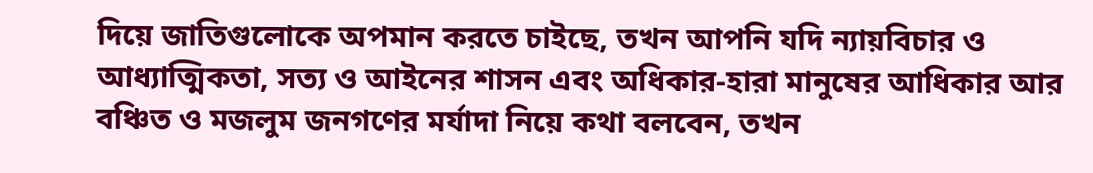দিয়ে জাতিগুলোকে অপমান করতে চাইছে, তখন আপনি যদি ন্যায়বিচার ও আধ্যাত্মিকতা, সত্য ও আইনের শাসন এবং অধিকার-হারা মানুষের আধিকার আর বঞ্চিত ও মজলুম জনগণের মর্যাদা নিয়ে কথা বলবেন, তখন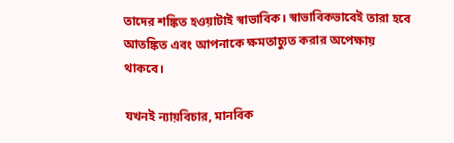তাদের শঙ্কিত হওয়াটাই স্বাভাবিক। স্বাভাবিকভাবেই তারা হবে আতঙ্কিত এবং আপনাকে ক্ষমতাচ্যুত করার অপেক্ষায় থাকবে।

যখনই ন্যায়বিচার, মানবিক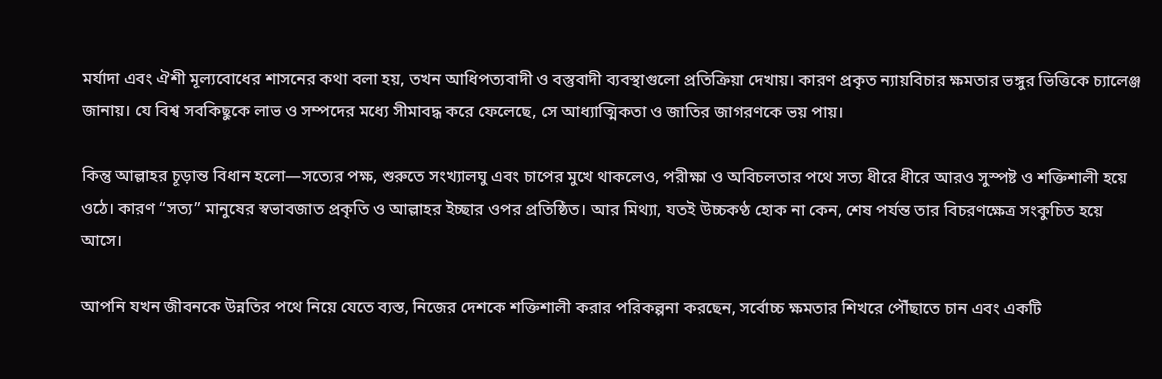মর্যাদা এবং ঐশী মূল্যবোধের শাসনের কথা বলা হয়, তখন আধিপত্যবাদী ও বস্তুবাদী ব্যবস্থাগুলো প্রতিক্রিয়া দেখায়। কারণ প্রকৃত ন্যায়বিচার ক্ষমতার ভঙ্গুর ভিত্তিকে চ্যালেঞ্জ জানায়। যে বিশ্ব সবকিছুকে লাভ ও সম্পদের মধ্যে সীমাবদ্ধ করে ফেলেছে, সে আধ্যাত্মিকতা ও জাতির জাগরণকে ভয় পায়।

কিন্তু আল্লাহর চূড়ান্ত বিধান হলো—সত্যের পক্ষ, শুরুতে সংখ্যালঘু এবং চাপের মুখে থাকলেও, পরীক্ষা ও অবিচলতার পথে সত্য ধীরে ধীরে আরও সুস্পষ্ট ও শক্তিশালী হয়ে ওঠে। কারণ “সত্য” মানুষের স্বভাবজাত প্রকৃতি ও আল্লাহর ইচ্ছার ওপর প্রতিষ্ঠিত। আর মিথ্যা, যতই উচ্চকণ্ঠ হোক না কেন, শেষ পর্যন্ত তার বিচরণক্ষেত্র সংকুচিত হয়ে আসে।

আপনি যখন জীবনকে উন্নতির পথে নিয়ে যেতে ব্যস্ত, নিজের দেশকে শক্তিশালী করার পরিকল্পনা করছেন, সর্বোচ্চ ক্ষমতার শিখরে পৌঁছাতে চান এবং একটি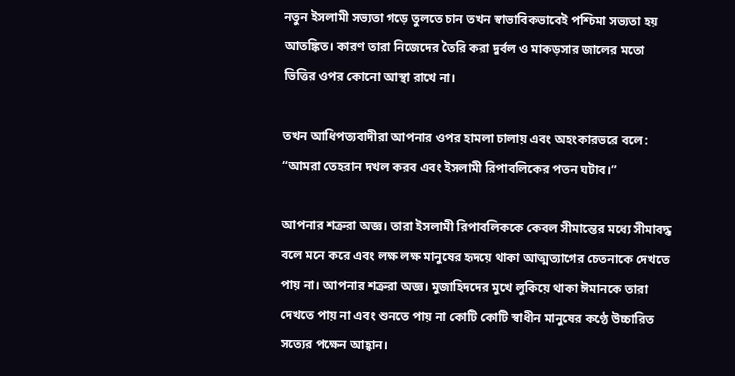নতুন ইসলামী সভ্যতা গড়ে তুলতে চান তখন স্বাভাবিকভাবেই পশ্চিমা সভ্যতা হয় আতঙ্কিত। কারণ তারা নিজেদের তৈরি করা দুর্বল ও মাকড়সার জালের মতো ভিত্তির ওপর কোনো আস্থা রাখে না।

তখন আধিপত্যবাদীরা আপনার ওপর হামলা চালায় এবং অহংকারভরে বলে: “আমরা তেহরান দখল করব এবং ইসলামী রিপাবলিকের পতন ঘটাব।”

আপনার শত্রুরা অজ্ঞ। তারা ইসলামী রিপাবলিককে কেবল সীমান্তের মধ্যে সীমাবদ্ধ বলে মনে করে এবং লক্ষ লক্ষ মানুষের হৃদয়ে থাকা আত্মত্যাগের চেতনাকে দেখতে পায় না। আপনার শত্রুরা অজ্ঞ। মুজাহিদদের মুখে লুকিয়ে থাকা ঈমানকে তারা দেখতে পায় না এবং শুনতে পায় না কোটি কোটি স্বাধীন মানুষের কণ্ঠে উচ্চারিত সত্যের পক্ষেন আহ্বান।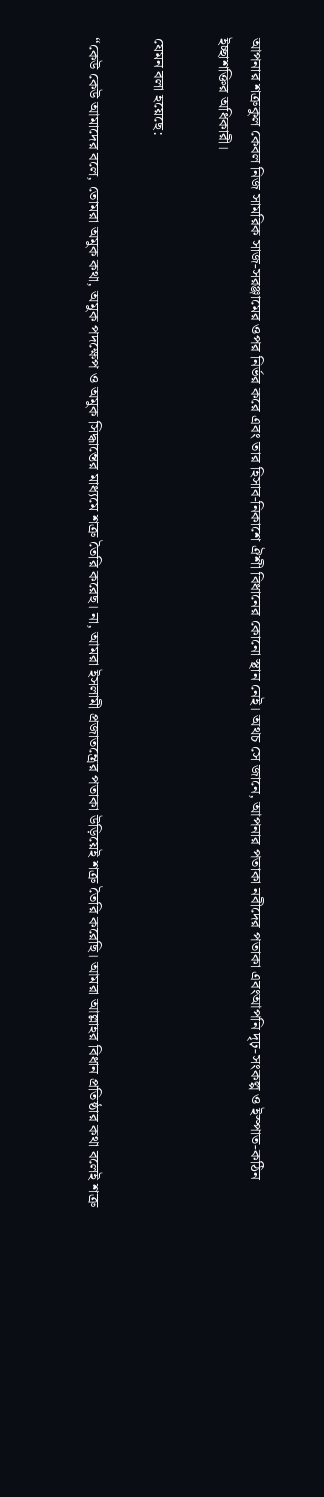আপনার শত্রুকুল কেবল নিজ সামরিক সাজ-সরঞ্জামের ওপর নির্ভর করে এবং তার হিসাব-নিকাশে ঐশী বিধানের কোনো স্থান নেই। অথচ সে জানে, আপনার পতাকা নবীদের পতাকা এবংআপনি দৃঢ়-সংকল্প ও ইস্পাত-কঠিন ইচ্ছাশক্তির অধিকারী।

যেমন বলা হয়েছে:

“কেউ কেউ আমাদের বলে, তোমরা অমুক কথা, অমুক পদক্ষেপ ও অমুক সিদ্ধান্তের মাধ্যমে শত্রু তৈরি করেছ। না, আমরা ইসলামী প্রজাতন্ত্রের পতাকা উড়িয়েই শত্রু তৈরি করেছি। আমরা আল্লাহর বিধান প্রতিষ্ঠার কথা বলেই শত্রু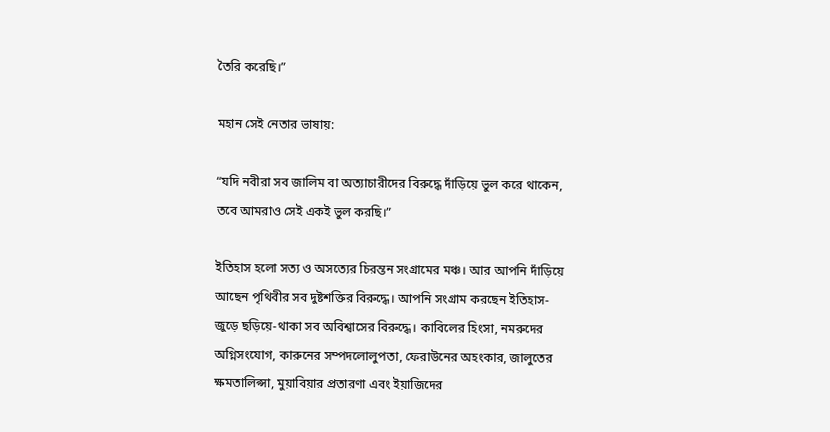তৈরি করেছি।”

মহান সেই নেতার ভাষায়:

“যদি নবীরা সব জালিম বা অত্যাচারীদের বিরুদ্ধে দাঁড়িয়ে ভুল করে থাকেন, তবে আমরাও সেই একই ভুল করছি।”

ইতিহাস হলো সত্য ও অসত্যের চিরন্তন সংগ্রামের মঞ্চ। আর আপনি দাঁড়িয়ে আছেন পৃথিবীর সব দুষ্টশক্তির বিরুদ্ধে। আপনি সংগ্রাম করছেন ইতিহাস-জুড়ে ছড়িয়ে-থাকা সব অবিশ্বাসের বিরুদ্ধে। কাবিলের হিংসা, নমরুদের অগ্নিসংযোগ, কারুনের সম্পদলোলুপতা, ফেরাউনের অহংকার, জালুতের ক্ষমতালিপ্সা, মুয়াবিয়ার প্রতারণা এবং ইয়াজিদের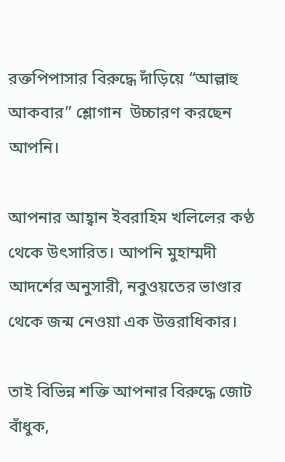রক্তপিপাসার বিরুদ্ধে দাঁড়িয়ে “আল্লাহু আকবার” শ্লোগান  উচ্চারণ করছেন আপনি।

আপনার আহ্বান ইবরাহিম খলিলের কণ্ঠ থেকে উৎসারিত। আপনি মুহাম্মদী আদর্শের অনুসারী, নবুওয়তের ভাণ্ডার থেকে জন্ম নেওয়া এক উত্তরাধিকার।

তাই বিভিন্ন শক্তি আপনার বিরুদ্ধে জোট বাঁধুক,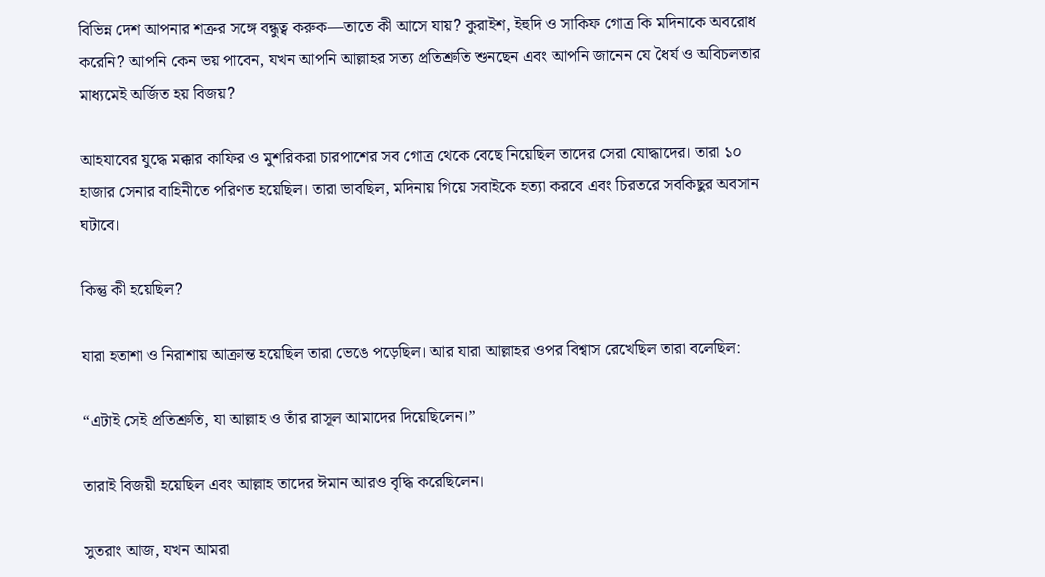বিভিন্ন দেশ আপনার শত্রুর সঙ্গে বন্ধুত্ব করুক—তাতে কী আসে যায়? কুরাইশ, ইহুদি ও সাকিফ গোত্র কি মদিনাকে অবরোধ করেনি? আপনি কেন ভয় পাবেন, যখন আপনি আল্লাহর সত্য প্রতিশ্রুতি শুনছেন এবং আপনি জানেন যে ধৈর্য ও অবিচলতার মাধ্যমেই অর্জিত হয় বিজয়?

আহযাবের যুদ্ধে মক্কার কাফির ও মুশরিকরা চারপাশের সব গোত্র থেকে বেছে নিয়েছিল তাদের সেরা যোদ্ধাদের। তারা ১০ হাজার সেনার বাহিনীতে পরিণত হয়েছিল। তারা ভাবছিল, মদিনায় গিয়ে সবাইকে হত্যা করবে এবং চিরতরে সবকিছুর অবসান ঘটাবে।

কিন্তু কী হয়েছিল?

যারা হতাশা ও নিরাশায় আক্রান্ত হয়েছিল তারা ভেঙে পড়েছিল। আর যারা আল্লাহর ওপর বিশ্বাস রেখেছিল তারা বলেছিল:

“এটাই সেই প্রতিশ্রুতি, যা আল্লাহ ও তাঁর রাসূল আমাদের দিয়েছিলেন।”

তারাই বিজয়ী হয়েছিল এবং আল্লাহ তাদের ঈমান আরও বৃদ্ধি করেছিলেন।

সুতরাং আজ, যখন আমরা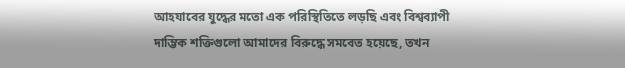আহযাবের যুদ্ধের মতো এক পরিস্থিতিতে লড়ছি এবং বিশ্বব্যাপী দাম্ভিক শক্তিগুলো আমাদের বিরুদ্ধে সমবেত হয়েছে, তখন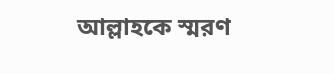আল্লাহকে স্মরণ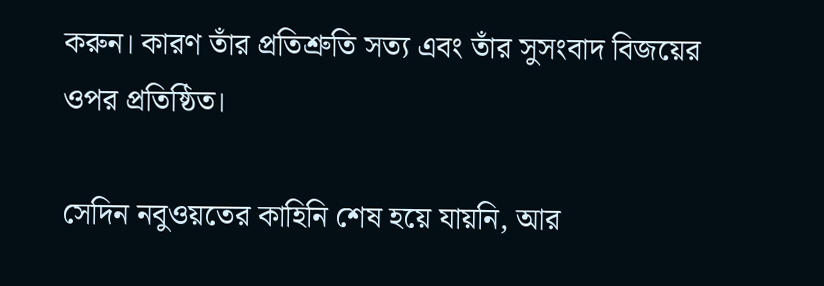করুন। কারণ তাঁর প্রতিশ্রুতি সত্য এবং তাঁর সুসংবাদ বিজয়ের ওপর প্রতিষ্ঠিত।

সেদিন নবুওয়তের কাহিনি শেষ হয়ে যায়নি, আর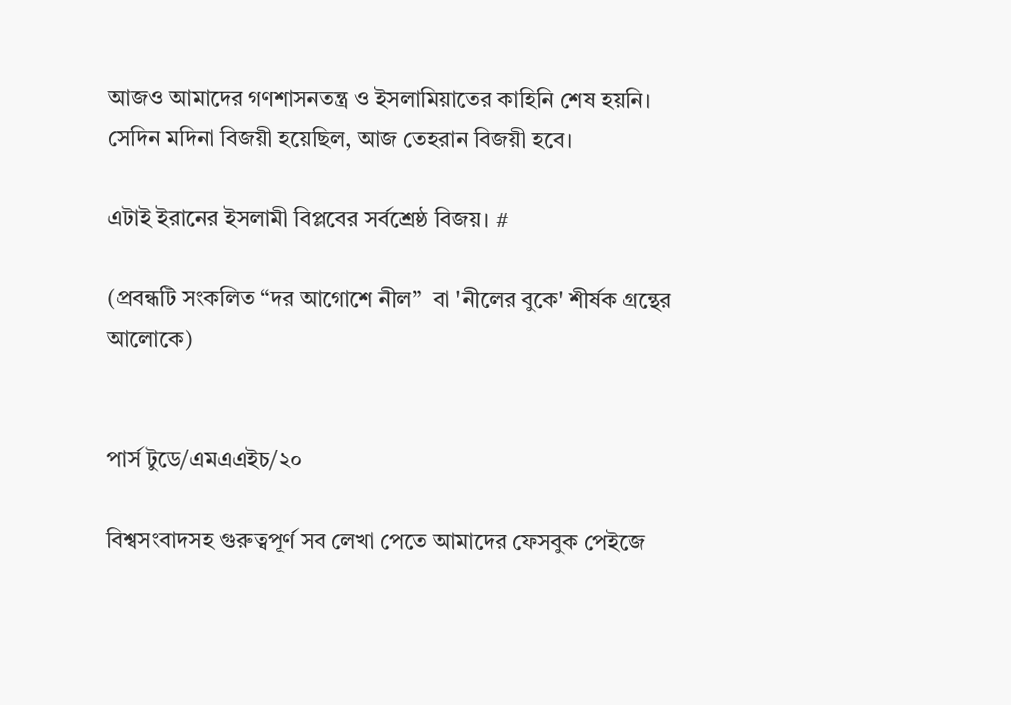আজও আমাদের গণশাসনতন্ত্র ও ইসলামিয়াতের কাহিনি শেষ হয়নি। সেদিন মদিনা বিজয়ী হয়েছিল, আজ তেহরান বিজয়ী হবে।

এটাই ইরানের ইসলামী বিপ্লবের সর্বশ্রেষ্ঠ বিজয়। #

(প্রবন্ধটি সংকলিত “দর আগোশে নীল”  বা 'নীলের বুকে' শীর্ষক গ্রন্থের আলোকে)


পার্স টুডে/এমএএইচ/২০

বিশ্বসংবাদসহ গুরুত্বপূর্ণ সব লেখা পেতে আমাদের ফেসবুক পেইজে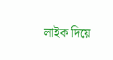লাইক দিয়ে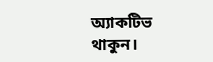অ্যাকটিভ থাকুন।